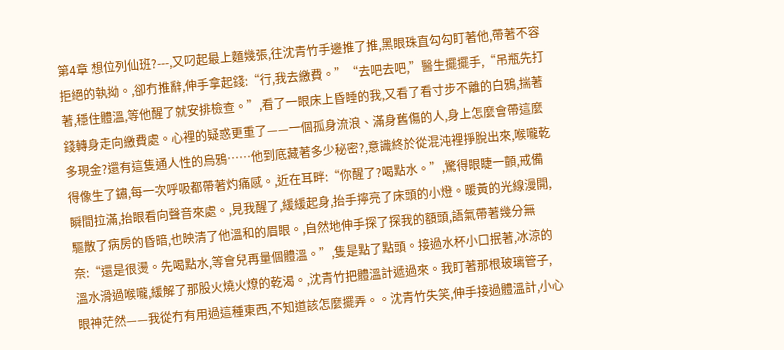第4章 想位列仙班?---,又叼起最上麵幾張,往沈青竹手邊推了推,黑眼珠直勾勾盯著他,帶著不容拒絕的執拗。,卻冇推辭,伸手拿起錢:“行,我去繳費。”“去吧去吧,”醫生擺擺手,“吊瓶先打著,穩住體溫,等他醒了就安排檢查。”,看了一眼床上昏睡的我,又看了看寸步不離的白鴉,揣著錢轉身走向繳費處。心裡的疑惑更重了——一個孤身流浪、滿身舊傷的人,身上怎麼會帶這麼多現金?還有這隻通人性的烏鴉……他到底藏著多少秘密?,意識終於從混沌裡掙脫出來,喉嚨乾得像生了鏽,每一次呼吸都帶著灼痛感。,近在耳畔:“你醒了?喝點水。”,驚得眼睫一顫,戒備瞬間拉滿,抬眼看向聲音來處。,見我醒了,緩緩起身,抬手擰亮了床頭的小燈。暖黃的光線漫開,驅散了病房的昏暗,也映清了他溫和的眉眼。,自然地伸手探了探我的額頭,語氣帶著幾分無奈:“還是很燙。先喝點水,等會兒再量個體溫。”,隻是點了點頭。接過水杯小口抿著,冰涼的溫水滑過喉嚨,緩解了那股火燒火燎的乾渴。,沈青竹把體溫計遞過來。我盯著那根玻璃管子,眼神茫然——我從冇有用過這種東西,不知道該怎麼擺弄。。沈青竹失笑,伸手接過體溫計,小心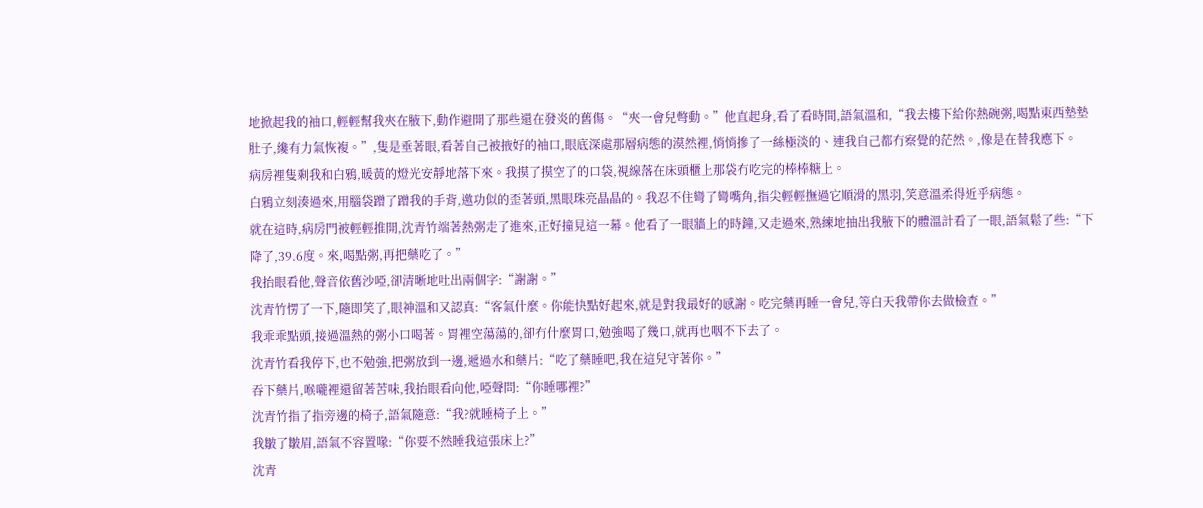地掀起我的袖口,輕輕幫我夾在腋下,動作避開了那些還在發炎的舊傷。“夾一會兒彆動。”他直起身,看了看時間,語氣溫和,“我去樓下給你熱碗粥,喝點東西墊墊肚子,纔有力氣恢複。”,隻是垂著眼,看著自己被掖好的袖口,眼底深處那層病態的漠然裡,悄悄摻了一絲極淡的、連我自己都冇察覺的茫然。,像是在替我應下。
病房裡隻剩我和白鴉,暖黃的燈光安靜地落下來。我摸了摸空了的口袋,視線落在床頭櫃上那袋冇吃完的棒棒糖上。
白鴉立刻湊過來,用腦袋蹭了蹭我的手背,邀功似的歪著頭,黑眼珠亮晶晶的。我忍不住彎了彎嘴角,指尖輕輕撫過它順滑的黑羽,笑意溫柔得近乎病態。
就在這時,病房門被輕輕推開,沈青竹端著熱粥走了進來,正好撞見這一幕。他看了一眼牆上的時鐘,又走過來,熟練地抽出我腋下的體溫計看了一眼,語氣鬆了些:“下降了,39.6度。來,喝點粥,再把藥吃了。”
我抬眼看他,聲音依舊沙啞,卻清晰地吐出兩個字:“謝謝。”
沈青竹愣了一下,隨即笑了,眼神溫和又認真:“客氣什麼。你能快點好起來,就是對我最好的感謝。吃完藥再睡一會兒,等白天我帶你去做檢查。”
我乖乖點頭,接過溫熱的粥小口喝著。胃裡空蕩蕩的,卻冇什麼胃口,勉強喝了幾口,就再也咽不下去了。
沈青竹看我停下,也不勉強,把粥放到一邊,遞過水和藥片:“吃了藥睡吧,我在這兒守著你。”
吞下藥片,喉嚨裡還留著苦味,我抬眼看向他,啞聲問:“你睡哪裡?”
沈青竹指了指旁邊的椅子,語氣隨意:“我?就睡椅子上。”
我皺了皺眉,語氣不容置喙:“你要不然睡我這張床上?”
沈青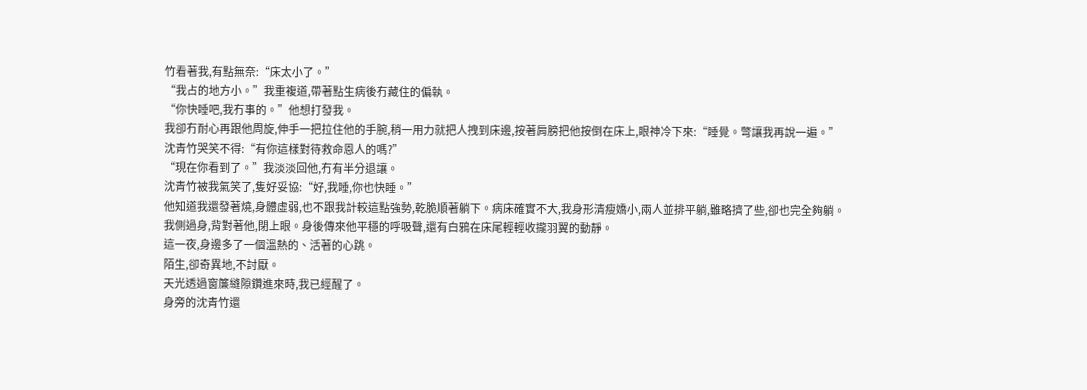竹看著我,有點無奈:“床太小了。”
“我占的地方小。”我重複道,帶著點生病後冇藏住的偏執。
“你快睡吧,我冇事的。”他想打發我。
我卻冇耐心再跟他周旋,伸手一把拉住他的手腕,稍一用力就把人拽到床邊,按著肩膀把他按倒在床上,眼神冷下來:“睡覺。彆讓我再說一遍。”
沈青竹哭笑不得:“有你這樣對待救命恩人的嗎?”
“現在你看到了。”我淡淡回他,冇有半分退讓。
沈青竹被我氣笑了,隻好妥協:“好,我睡,你也快睡。”
他知道我還發著燒,身體虛弱,也不跟我計較這點強勢,乾脆順著躺下。病床確實不大,我身形清瘦嬌小,兩人並排平躺,雖略擠了些,卻也完全夠躺。
我側過身,背對著他,閉上眼。身後傳來他平穩的呼吸聲,還有白鴉在床尾輕輕收攏羽翼的動靜。
這一夜,身邊多了一個溫熱的、活著的心跳。
陌生,卻奇異地,不討厭。
天光透過窗簾縫隙鑽進來時,我已經醒了。
身旁的沈青竹還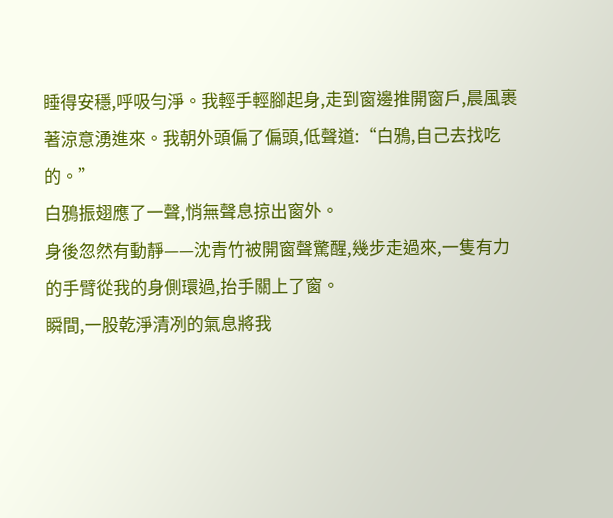睡得安穩,呼吸勻淨。我輕手輕腳起身,走到窗邊推開窗戶,晨風裹著涼意湧進來。我朝外頭偏了偏頭,低聲道:“白鴉,自己去找吃的。”
白鴉振翅應了一聲,悄無聲息掠出窗外。
身後忽然有動靜——沈青竹被開窗聲驚醒,幾步走過來,一隻有力的手臂從我的身側環過,抬手關上了窗。
瞬間,一股乾淨清冽的氣息將我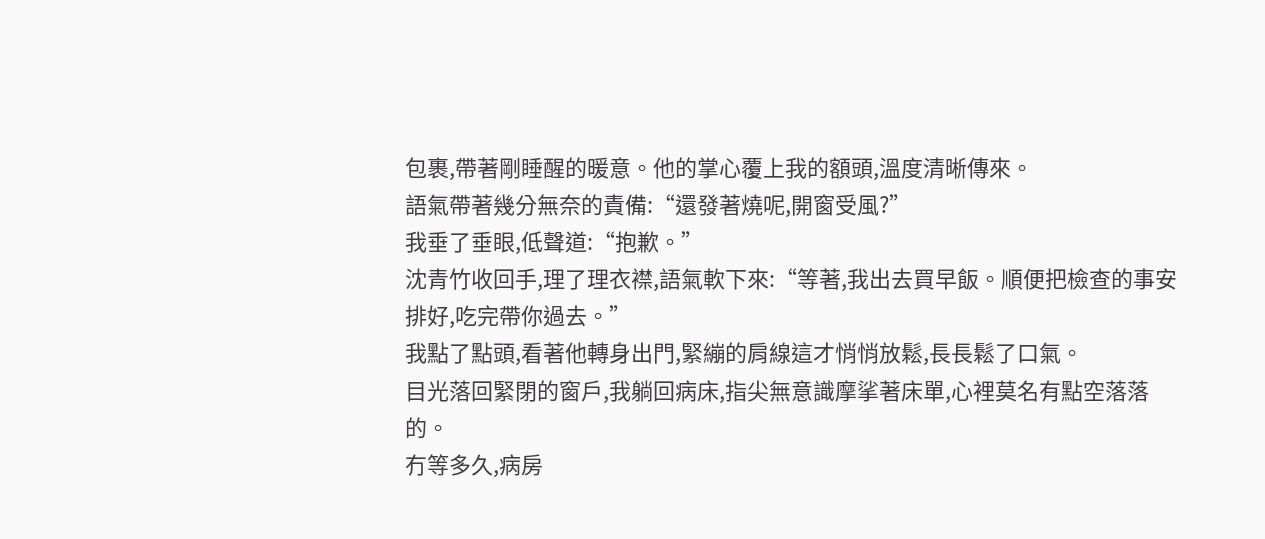包裹,帶著剛睡醒的暖意。他的掌心覆上我的額頭,溫度清晰傳來。
語氣帶著幾分無奈的責備:“還發著燒呢,開窗受風?”
我垂了垂眼,低聲道:“抱歉。”
沈青竹收回手,理了理衣襟,語氣軟下來:“等著,我出去買早飯。順便把檢查的事安排好,吃完帶你過去。”
我點了點頭,看著他轉身出門,緊繃的肩線這才悄悄放鬆,長長鬆了口氣。
目光落回緊閉的窗戶,我躺回病床,指尖無意識摩挲著床單,心裡莫名有點空落落的。
冇等多久,病房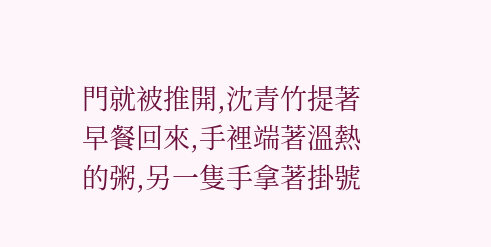門就被推開,沈青竹提著早餐回來,手裡端著溫熱的粥,另一隻手拿著掛號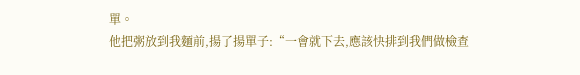單。
他把粥放到我麵前,揚了揚單子:“一會就下去,應該快排到我們做檢查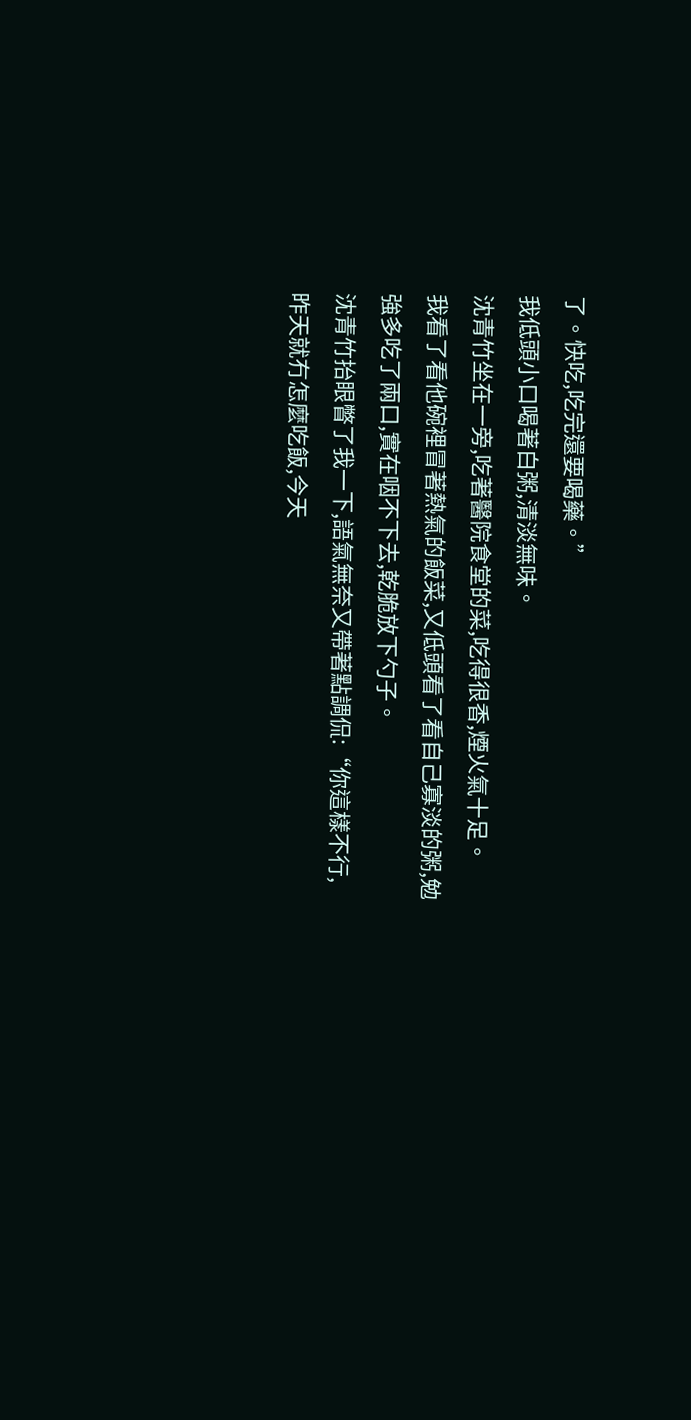了。快吃,吃完還要喝藥。”
我低頭小口喝著白粥,清淡無味。
沈青竹坐在一旁,吃著醫院食堂的菜,吃得很香,煙火氣十足。
我看了看他碗裡冒著熱氣的飯菜,又低頭看了看自己寡淡的粥,勉強多吃了兩口,實在咽不下去,乾脆放下勺子。
沈青竹抬眼瞥了我一下,語氣無奈又帶著點調侃:“你這樣不行,昨天就冇怎麼吃飯,今天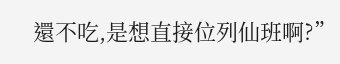還不吃,是想直接位列仙班啊?”